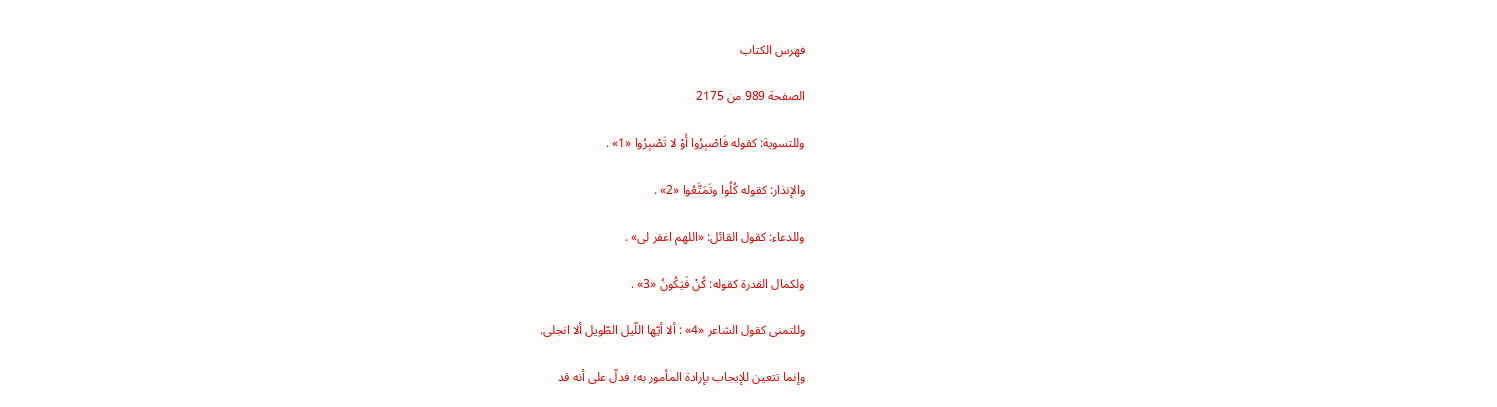فهرس الكتاب

الصفحة 989 من 2175

وللتسوية: كقوله فَاصْبِرُوا أَوْ لا تَصْبِرُوا «1» .

والإنذار: كقوله كُلُوا وتَمَتَّعُوا «2» .

وللدعاء: كقول القائل: «اللهم اغفر لى» .

ولكمال القدرة كقوله: كُنْ فَيَكُونُ «3» .

وللتمنى كقول الشاعر «4» : ألا أيّها اللّيل الطّويل ألا انجلى.

وإنما تتعين للإيجاب بإرادة المأمور به؛ فدلّ على أنه قد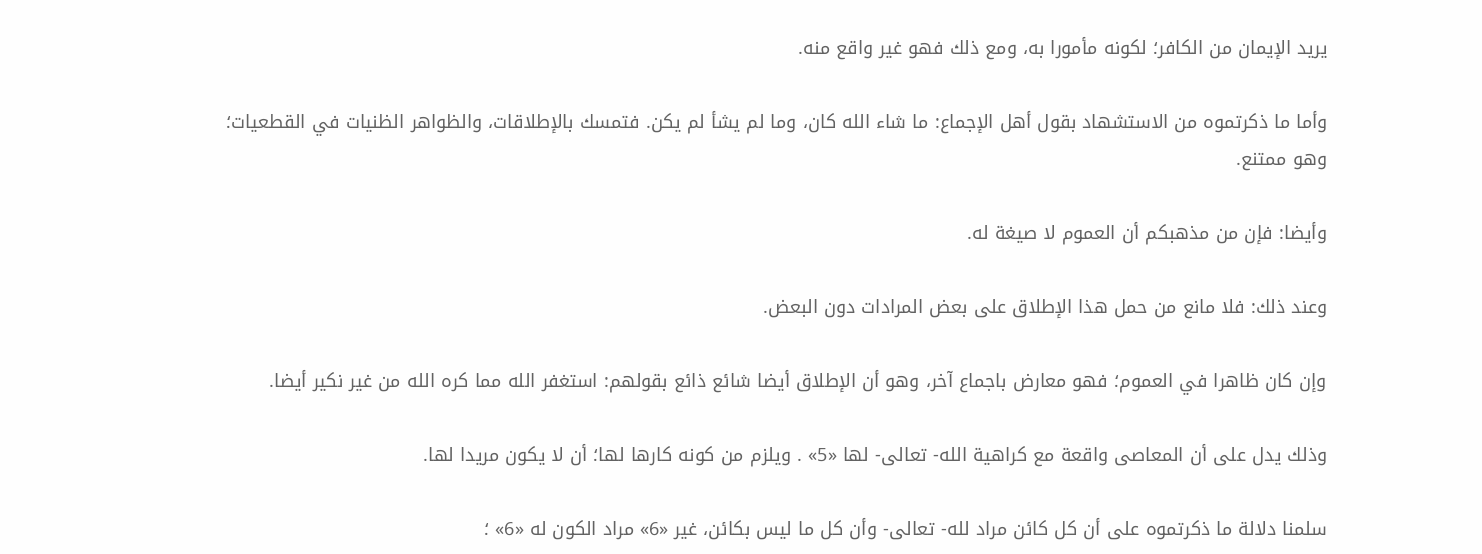يريد الإيمان من الكافر؛ لكونه مأمورا به، ومع ذلك فهو غير واقع منه.

وأما ما ذكرتموه من الاستشهاد بقول أهل الإجماع: ما شاء الله كان، وما لم يشأ لم يكن. فتمسك بالإطلاقات، والظواهر الظنيات في القطعيات؛ وهو ممتنع.

وأيضا: فإن من مذهبكم أن العموم لا صيغة له.

وعند ذلك: فلا مانع من حمل هذا الإطلاق على بعض المرادات دون البعض.

وإن كان ظاهرا في العموم؛ فهو معارض باجماع آخر، وهو أن الإطلاق أيضا شائع ذائع بقولهم: استغفر الله مما كره الله من غير نكير أيضا.

وذلك يدل على أن المعاصى واقعة مع كراهية الله- تعالى- لها «5» . ويلزم من كونه كارها لها؛ أن لا يكون مريدا لها.

سلمنا دلالة ما ذكرتموه على أن كل كائن مراد لله- تعالى- وأن كل ما ليس بكائن، غير «6» مراد الكون له «6» ؛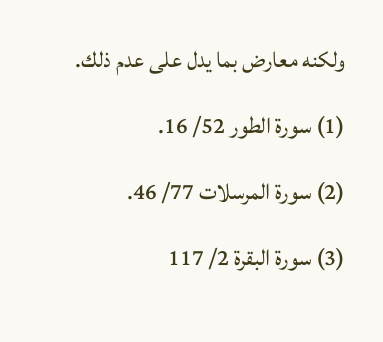ولكنه معارض بما يدل على عدم ذلك.

(1) سورة الطور 52/ 16.

(2) سورة المرسلات 77/ 46.

(3) سورة البقرة 2/ 117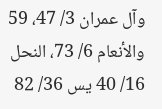وآل عمران 3/ 47، 59 والأنعام 6/ 73، النحل 16/ 40 يس 36/ 82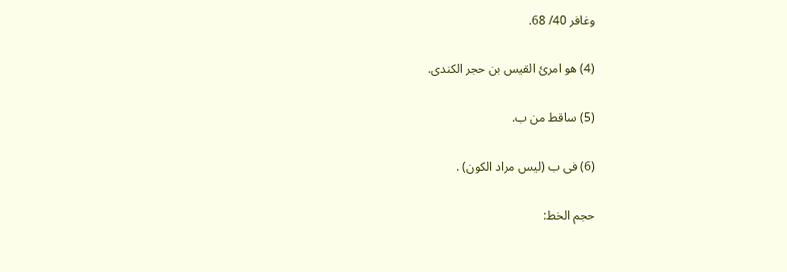وغافر 40/ 68.

(4) هو امرئ القيس بن حجر الكندى.

(5) ساقط من ب.

(6) فى ب (ليس مراد الكون) .

حجم الخط: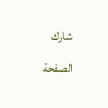شارك الصفحة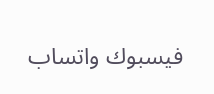فيسبوك واتساب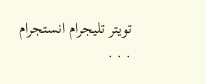تويتر تليجرام انستجرام
. . .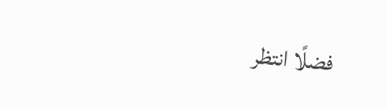فضلًا انتظر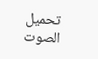تحميل الصوت